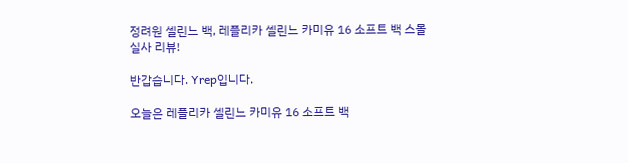정려원 셀린느 백, 레플리카 셀린느 카미유 16 소프트 백 스몰 실사 리뷰!

반갑습니다. Yrep입니다.

오늘은 레플리카 셀린느 카미유 16 소프트 백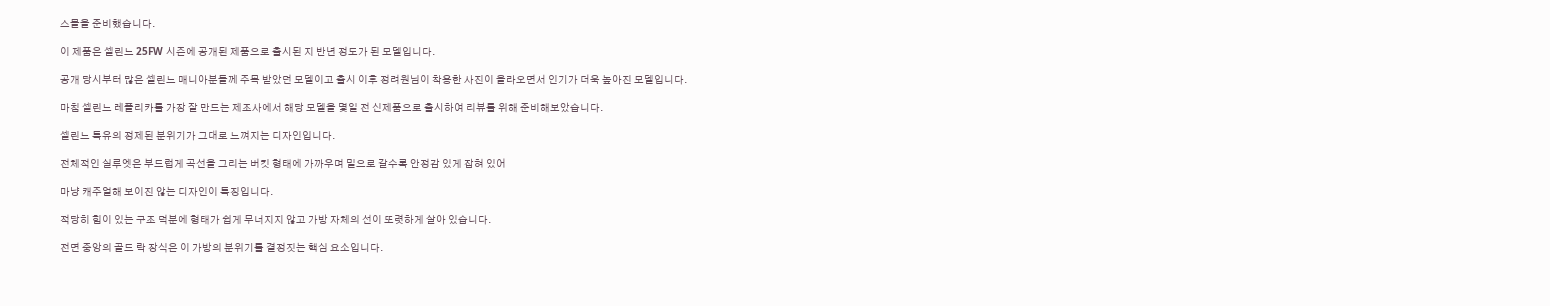스몰을 준비했습니다.

이 제품은 셀린느 25FW 시즌에 공개된 제품으로 출시된 지 반년 정도가 된 모델입니다.

공개 당시부터 많은 셀린느 매니아분들께 주목 받았던 모델이고 출시 이후 정려원님이 착용한 사진이 올라오면서 인기가 더욱 높아진 모델입니다.

마침 셀린느 레플리카를 가장 잘 만드는 제조사에서 해당 모델을 몇일 전 신제품으로 출시하여 리뷰를 위해 준비해보았습니다.

셀린느 특유의 정제된 분위기가 그대로 느껴지는 디자인입니다.

전체적인 실루엣은 부드럽게 곡선을 그리는 버킷 형태에 가까우며 밑으로 갈수록 안정감 있게 잡혀 있어

마냥 캐주얼해 보이진 않는 디자인이 특징입니다.

적당히 힘이 있는 구조 덕분에 형태가 쉽게 무너지지 않고 가방 자체의 선이 또렷하게 살아 있습니다.

전면 중앙의 골드 락 장식은 이 가방의 분위기를 결정짓는 핵심 요소입니다.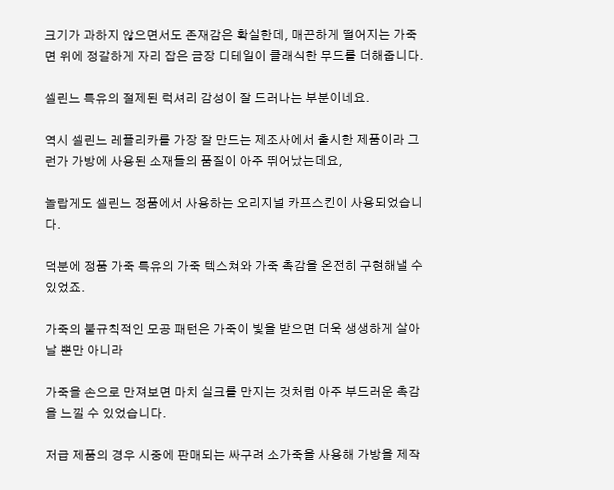크기가 과하지 않으면서도 존재감은 확실한데, 매끈하게 떨어지는 가죽 면 위에 정갈하게 자리 잡은 금장 디테일이 클래식한 무드를 더해줍니다.

셀린느 특유의 절제된 럭셔리 감성이 잘 드러나는 부분이네요.

역시 셀린느 레플리카를 가장 잘 만드는 제조사에서 출시한 제품이라 그런가 가방에 사용된 소재들의 품질이 아주 뛰어났는데요,

놀랍게도 셀린느 정품에서 사용하는 오리지널 카프스킨이 사용되었습니다.

덕분에 정품 가죽 특유의 가죽 텍스쳐와 가죽 촉감을 온전히 구현해낼 수 있었죠.

가죽의 불규칙적인 모공 패턴은 가죽이 빛을 받으면 더욱 생생하게 살아날 뿐만 아니라

가죽을 손으로 만져보면 마치 실크를 만지는 것처럼 아주 부드러운 촉감을 느낄 수 있었습니다.

저급 제품의 경우 시중에 판매되는 싸구려 소가죽을 사용해 가방을 제작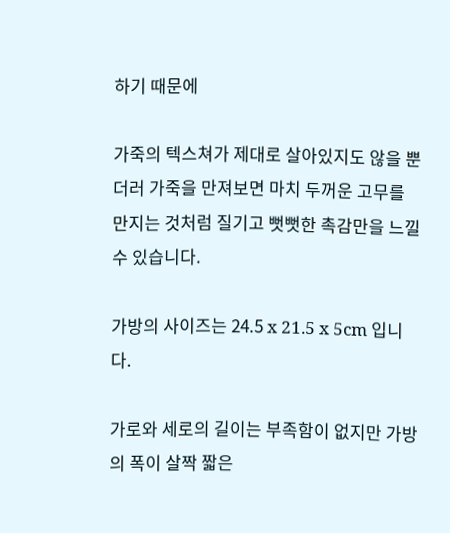하기 때문에

가죽의 텍스쳐가 제대로 살아있지도 않을 뿐더러 가죽을 만져보면 마치 두꺼운 고무를 만지는 것처럼 질기고 뻣뻣한 촉감만을 느낄 수 있습니다.

가방의 사이즈는 24.5 x 21.5 x 5cm 입니다.

가로와 세로의 길이는 부족함이 없지만 가방의 폭이 살짝 짧은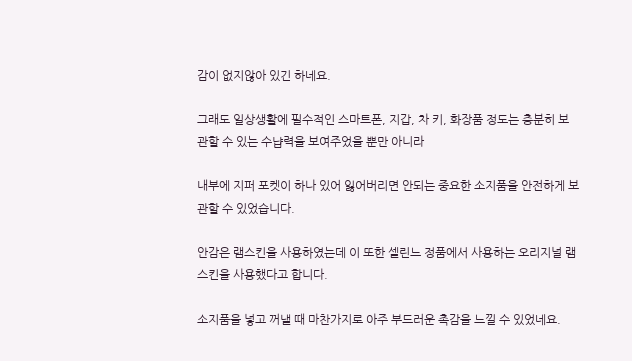감이 없지않아 있긴 하네요.

그래도 일상생활에 필수적인 스마트폰, 지갑, 차 키, 화장품 정도는 충분히 보관할 수 있는 수냡력을 보여주었을 뿐만 아니라

내부에 지퍼 포켓이 하나 있어 잃어버리면 안되는 중요한 소지품을 안전하게 보관할 수 있었습니다.

안감은 램스킨을 사용하였는데 이 또한 셀린느 정품에서 사용하는 오리지널 램스킨을 사용했다고 합니다.

소지품을 넣고 꺼낼 때 마찬가지로 아주 부드러운 촉감을 느낄 수 있었네요.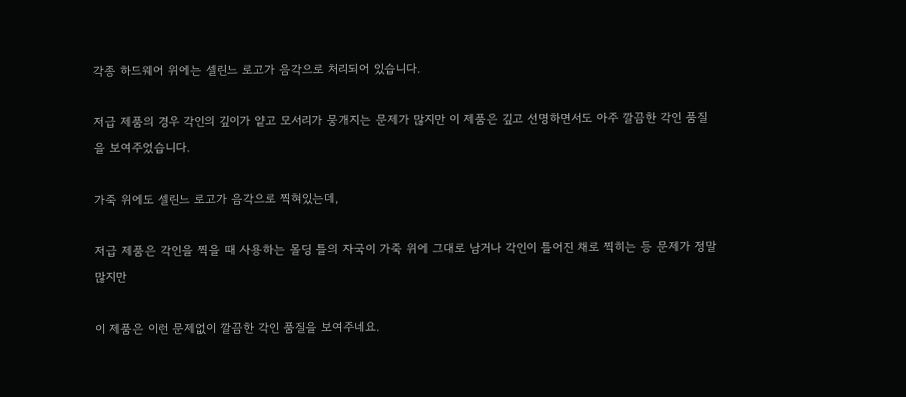각종 하드웨어 위에는 셀린느 로고가 음각으로 처리되어 있습니다.

저급 제품의 경우 각인의 깊이가 얕고 모서리가 뭉개지는 문제가 많지만 이 제품은 깊고 선명하면서도 아주 깔끔한 각인 품질을 보여주었습니다.

가죽 위에도 셀린느 로고가 음각으로 찍혀있는데,

저급 제품은 각인을 찍을 때 사용하는 몰딩 틀의 자국이 가죽 위에 그대로 남거나 각인이 틀어진 채로 찍히는 등 문제가 정말 많지만

이 제품은 이런 문제없이 깔끔한 각인 품질을 보여주네요.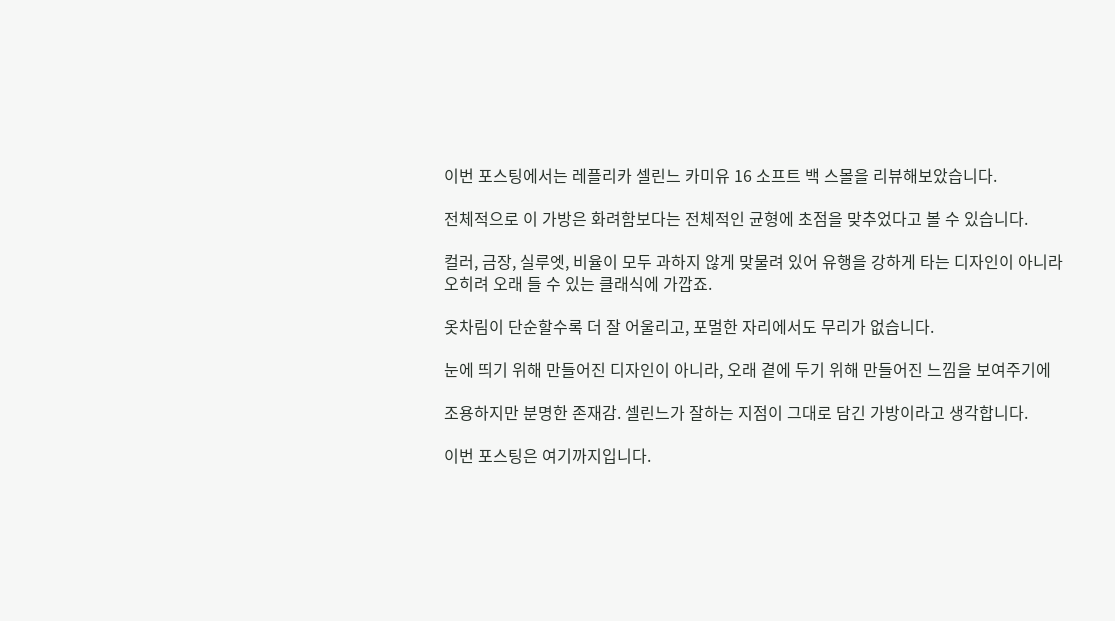이번 포스팅에서는 레플리카 셀린느 카미유 16 소프트 백 스몰을 리뷰해보았습니다.

전체적으로 이 가방은 화려함보다는 전체적인 균형에 초점을 맞추었다고 볼 수 있습니다.

컬러, 금장, 실루엣, 비율이 모두 과하지 않게 맞물려 있어 유행을 강하게 타는 디자인이 아니라 오히려 오래 들 수 있는 클래식에 가깝죠.

옷차림이 단순할수록 더 잘 어울리고, 포멀한 자리에서도 무리가 없습니다.

눈에 띄기 위해 만들어진 디자인이 아니라, 오래 곁에 두기 위해 만들어진 느낌을 보여주기에

조용하지만 분명한 존재감. 셀린느가 잘하는 지점이 그대로 담긴 가방이라고 생각합니다.

이번 포스팅은 여기까지입니다.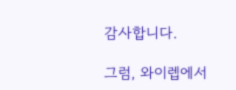감사합니다.

그럼, 와이렙에서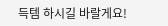득템 하시길 바랄게요!